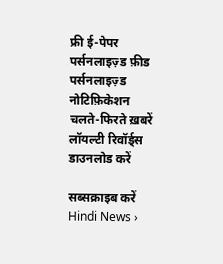फ्री ई-पेपर
पर्सनलाइज़्ड फ़ीड
पर्सनलाइज़्ड नोटिफ़िकेशन
चलते-फिरते ख़बरें
लॉयल्टी रिवॉर्ड्स
डाउनलोड करें

सब्सक्राइब करें
Hindi News ›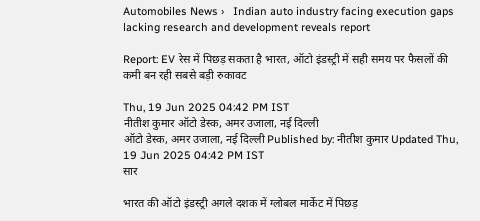Automobiles News ›   Indian auto industry facing execution gaps lacking research and development reveals report

Report: EV रेस में पिछड़ सकता है भारत, ऑटो इंडस्ट्री में सही समय पर फैसलों की कमी बन रही सबसे बड़ी रुकावट

Thu, 19 Jun 2025 04:42 PM IST
नीतीश कुमार ऑटो डेस्क, अमर उजाला, नई दिल्ली
ऑटो डेस्क, अमर उजाला, नई दिल्ली Published by: नीतीश कुमार Updated Thu, 19 Jun 2025 04:42 PM IST
सार

भारत की ऑटो इंडस्ट्री अगले दशक में ग्लोबल मार्केट में पिछड़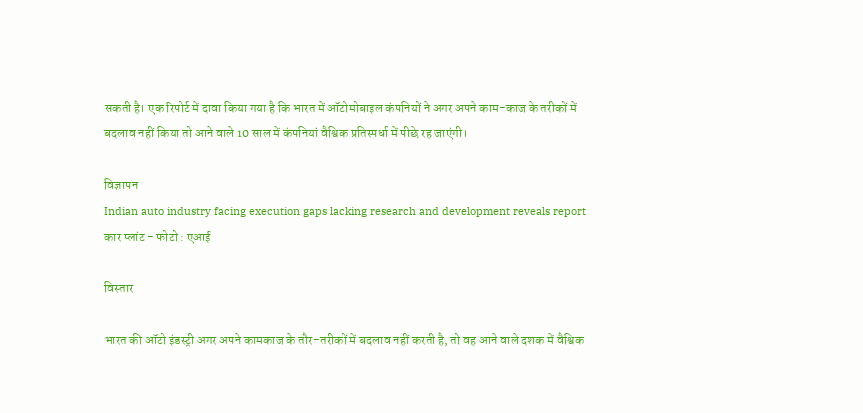सकती है। एक रिपोर्ट में दावा किया गया है कि भारत में ऑटोमोबाइल कंपनियों ने अगर अपने काम-काज के तरीकों में बदलाव नहीं किया तो आने वाले 10 साल में कंपनियां वैश्विक प्रतिस्पर्धा में पीछे रह जाएंगी।

विज्ञापन
Indian auto industry facing execution gaps lacking research and development reveals report
कार प्लांट - फोटो : एआई

विस्तार

भारत की ऑटो इंडस्ट्री अगर अपने कामकाज के तौर-तरीकों में बदलाव नहीं करती है, तो वह आने वाले दशक में वैश्विक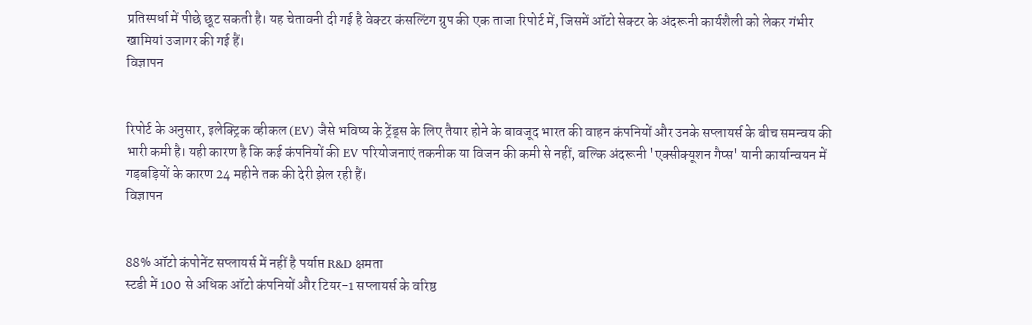प्रतिस्पर्धा में पीछे छूट सकती है। यह चेतावनी दी गई है वेक्टर कंसल्टिंग ग्रुप की एक ताजा रिपोर्ट में, जिसमें ऑटो सेक्टर के अंदरूनी कार्यशैली को लेकर गंभीर खामियां उजागर की गई हैं।
विज्ञापन


रिपोर्ट के अनुसार, इलेक्ट्रिक व्हीकल (EV) जैसे भविष्य के ट्रेंड्स के लिए तैयार होने के बावजूद भारत की वाहन कंपनियों और उनके सप्लायर्स के बीच समन्वय की भारी कमी है। यही कारण है कि कई कंपनियों की EV परियोजनाएं तकनीक या विजन की कमी से नहीं, बल्कि अंदरूनी 'एक्सीक्यूशन गैप्स' यानी कार्यान्वयन में गड़बड़ियों के कारण 24 महीने तक की देरी झेल रही हैं।
विज्ञापन


88% ऑटो कंपोनेंट सप्लायर्स में नहीं है पर्याप्त R&D क्षमता
स्टडी में 100 से अधिक ऑटो कंपनियों और टियर-1 सप्लायर्स के वरिष्ठ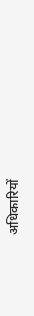अधिकारियों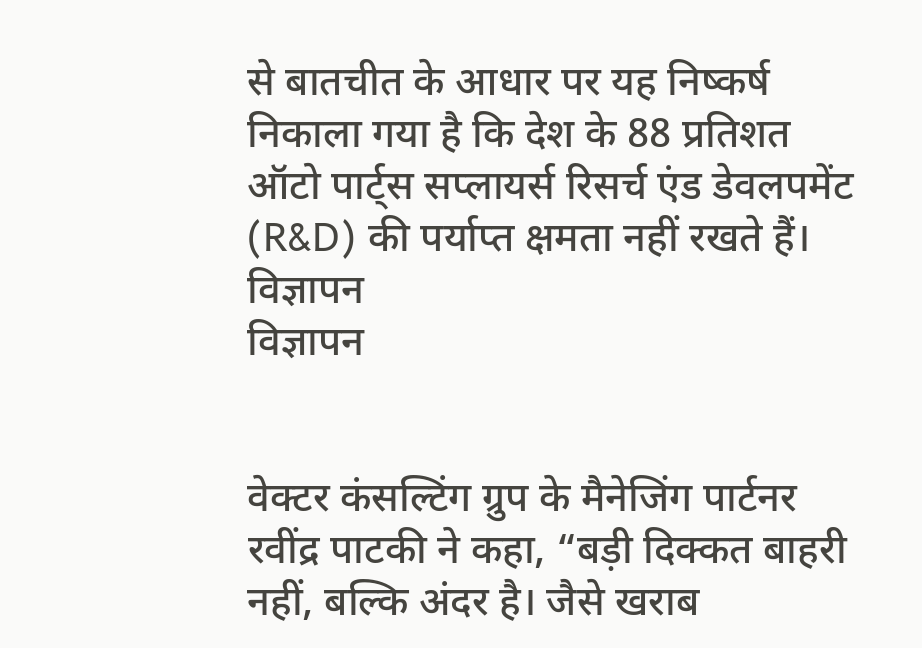से बातचीत के आधार पर यह निष्कर्ष निकाला गया है कि देश के 88 प्रतिशत ऑटो पार्ट्स सप्लायर्स रिसर्च एंड डेवलपमेंट (R&D) की पर्याप्त क्षमता नहीं रखते हैं।
विज्ञापन
विज्ञापन


वेक्टर कंसल्टिंग ग्रुप के मैनेजिंग पार्टनर रवींद्र पाटकी ने कहा, “बड़ी दिक्कत बाहरी नहीं, बल्कि अंदर है। जैसे खराब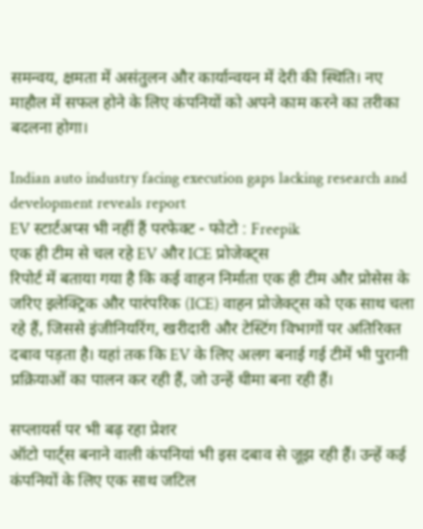समन्वय, क्षमता में असंतुलन और कार्यान्वयन में देरी की स्थिति। नए माहौल में सफल होने के लिए कंपनियों को अपने काम करने का तरीका बदलना होगा।

Indian auto industry facing execution gaps lacking research and development reveals report
EV स्टार्टअप्स भी नहीं हैं परफेक्ट - फोटो : Freepik
एक ही टीम से चल रहे EV और ICE प्रोजेक्ट्स
रिपोर्ट में बताया गया है कि कई वाहन निर्माता एक ही टीम और प्रोसेस के जरिए इलेक्ट्रिक और पारंपरिक (ICE) वाहन प्रोजेक्ट्स को एक साथ चला रहे हैं, जिससे इंजीनियरिंग, खरीदारी और टेस्टिंग विभागों पर अतिरिक्त दबाव पड़ता है। यहां तक कि EV के लिए अलग बनाई गई टीमें भी पुरानी प्रक्रियाओं का पालन कर रही हैं, जो उन्हें धीमा बना रही हैं।

सप्लायर्स पर भी बढ़ रहा प्रेशर
ऑटो पार्ट्स बनाने वाली कंपनियां भी इस दबाव से जूझ रही हैं। उन्हें कई कंपनियों के लिए एक साथ जटिल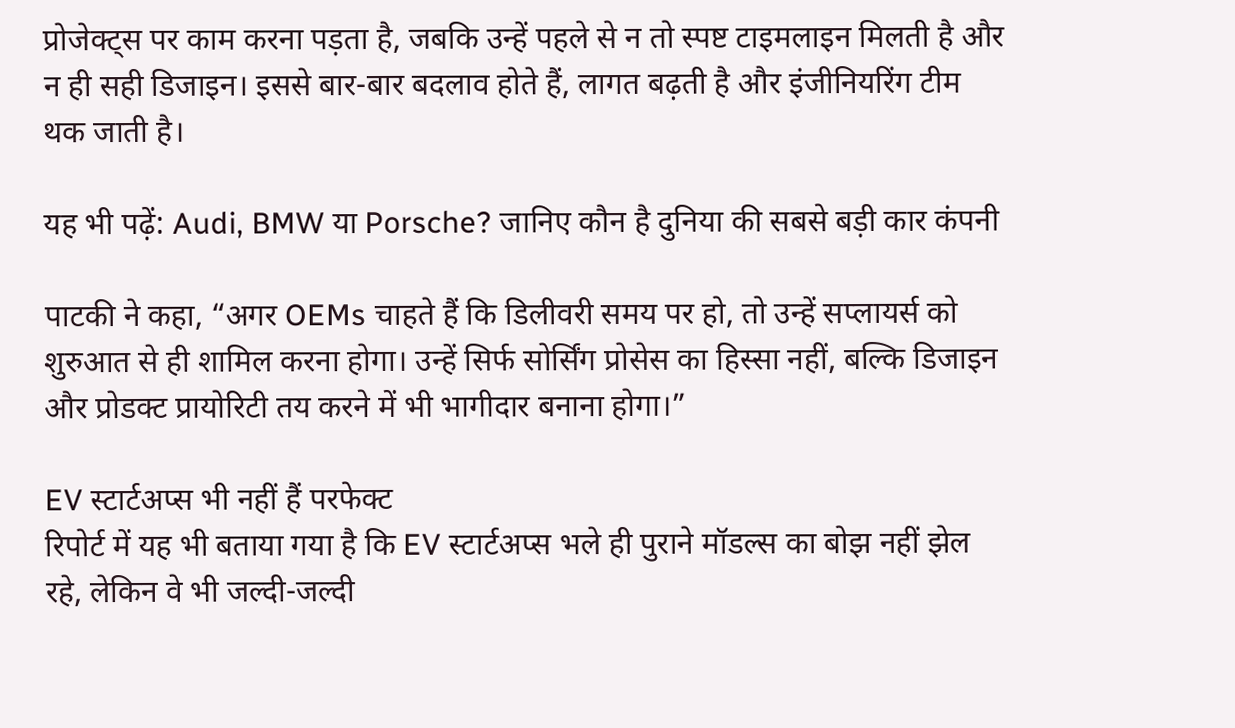प्रोजेक्ट्स पर काम करना पड़ता है, जबकि उन्हें पहले से न तो स्पष्ट टाइमलाइन मिलती है और न ही सही डिजाइन। इससे बार-बार बदलाव होते हैं, लागत बढ़ती है और इंजीनियरिंग टीम थक जाती है।

यह भी पढ़ें: Audi, BMW या Porsche? जानिए कौन है दुनिया की सबसे बड़ी कार कंपनी

पाटकी ने कहा, “अगर OEMs चाहते हैं कि डिलीवरी समय पर हो, तो उन्हें सप्लायर्स को शुरुआत से ही शामिल करना होगा। उन्हें सिर्फ सोर्सिंग प्रोसेस का हिस्सा नहीं, बल्कि डिजाइन और प्रोडक्ट प्रायोरिटी तय करने में भी भागीदार बनाना होगा।”

EV स्टार्टअप्स भी नहीं हैं परफेक्ट
रिपोर्ट में यह भी बताया गया है कि EV स्टार्टअप्स भले ही पुराने मॉडल्स का बोझ नहीं झेल रहे, लेकिन वे भी जल्दी-जल्दी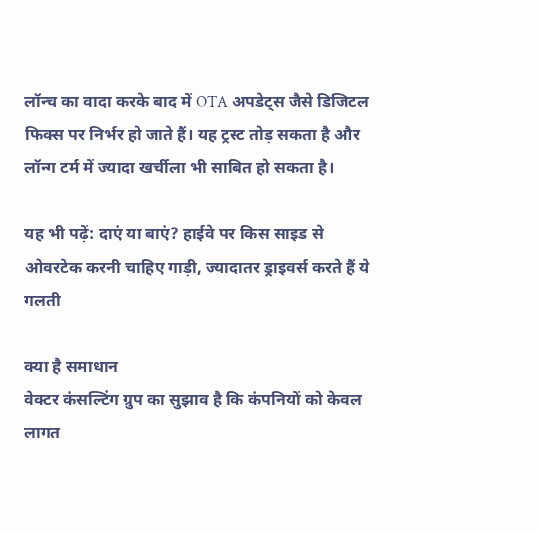लॉन्च का वादा करके बाद में OTA अपडेट्स जैसे डिजिटल फिक्स पर निर्भर हो जाते हैं। यह ट्रस्ट तोड़ सकता है और लॉन्ग टर्म में ज्यादा खर्चीला भी साबित हो सकता है।

यह भी पढ़ें: दाएं या बाएं? हाईवे पर किस साइड से ओवरटेक करनी चाहिए गाड़ी, ज्यादातर ड्राइवर्स करते हैं ये गलती

क्या है समाधान
वेक्टर कंसल्टिंग ग्रुप का सुझाव है कि कंपनियों को केवल लागत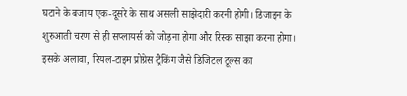घटाने के बजाय एक-दूसरे के साथ असली साझेदारी करनी होगी। डिजाइन के शुरुआती चरण से ही सप्लायर्स को जोड़ना होगा और रिस्क साझा करना होगा। इसके अलावा, रियल-टाइम प्रोग्रेस ट्रैकिंग जैसे डिजिटल टूल्स का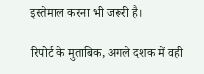इस्तेमाल करना भी जरूरी है।

रिपोर्ट के मुताबिक, अगले दशक में वही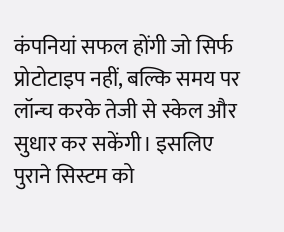कंपनियां सफल होंगी जो सिर्फ प्रोटोटाइप नहीं, बल्कि समय पर लॉन्च करके तेजी से स्केल और सुधार कर सकेंगी। इसलिए पुराने सिस्टम को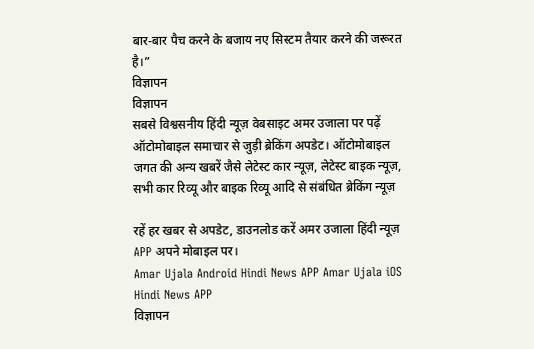बार-बार पैच करने के बजाय नए सिस्टम तैयार करने की जरूरत है।”
विज्ञापन
विज्ञापन
सबसे विश्वसनीय हिंदी न्यूज़ वेबसाइट अमर उजाला पर पढ़ें ऑटोमोबाइल समाचार से जुड़ी ब्रेकिंग अपडेट। ऑटोमोबाइल जगत की अन्य खबरें जैसे लेटेस्ट कार न्यूज़, लेटेस्ट बाइक न्यूज़, सभी कार रिव्यू और बाइक रिव्यू आदि से संबंधित ब्रेकिंग न्यूज़

रहें हर खबर से अपडेट, डाउनलोड करें अमर उजाला हिंदी न्यूज़ APP अपने मोबाइल पर।
Amar Ujala Android Hindi News APP Amar Ujala iOS Hindi News APP
विज्ञापन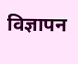विज्ञापन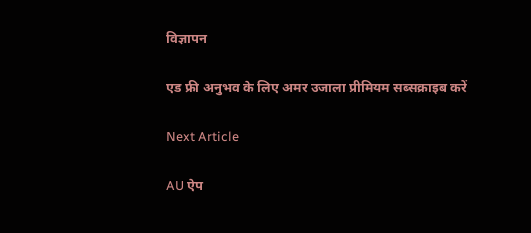विज्ञापन

एड फ्री अनुभव के लिए अमर उजाला प्रीमियम सब्सक्राइब करें

Next Article

AU ऐप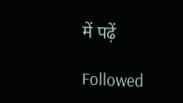में पढ़ें

Followed